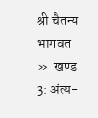श्री चैतन्य भागवत  »  खण्ड 3: अंत्य-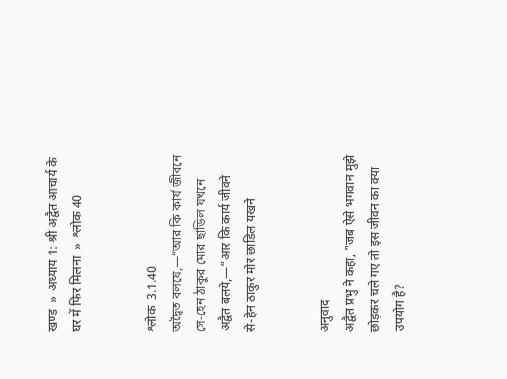खण्ड  »  अध्याय 1: श्री अद्वैत आचार्य के घर में फिर मिलना  »  श्लोक 40


श्लोक  3.1.40
অদ্বৈত বলযে,—“আর কি কার্য জীবনে
সে-হেন ঠাকুর মোর ছাডিল যখনে
अद्वैत बलये,—“आर कि कार्य जीवने
से-हेन ठाकुर मोर छाडिल यखने


अनुवाद
अद्वैत प्रभु ने कहा, "जब ऐसे भगवान मुझे छोड़कर चले गए तो इस जीवन का क्या उपयोग है?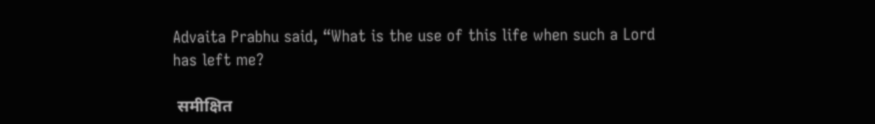Advaita Prabhu said, “What is the use of this life when such a Lord has left me?

 समीक्षित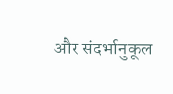और संदर्भानुकूल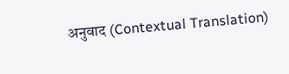अनुवाद (Contextual Translation)